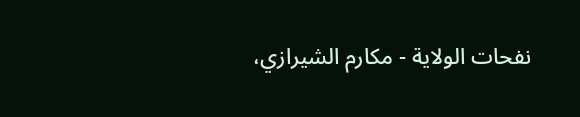نفحات الولاية - مكارم الشيرازي،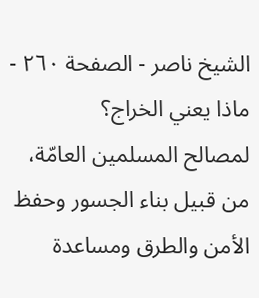الشيخ ناصر - الصفحة ٢٦٠ - ماذا يعني الخراج؟
لمصالح المسلمين العامّة، من قبيل بناء الجسور وحفظ الأمن والطرق ومساعدة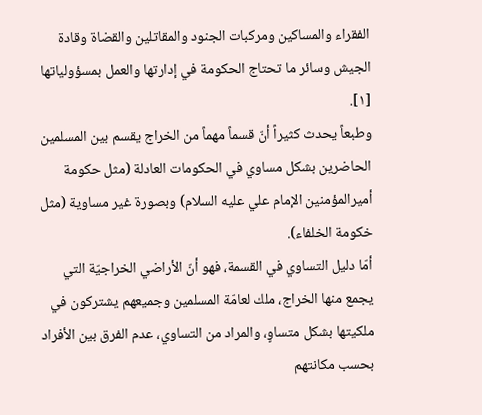الفقراء والمساكين ومركبات الجنود والمقاتلين والقضاة وقادة الجيش وسائر ما تحتاج الحكومة في إدارتها والعمل بمسؤولياتها [١].
وطبعاً يحدث كثيراً أنّ قسماً مهماً من الخراج يقسم بين المسلمين الحاضرين بشكل مساوي في الحكومات العادلة (مثل حكومة أميرالمؤمنين الإمام علي عليه السلام) وبصورة غير مساوية (مثل خكومة الخلفاء).
أمّا دليل التساوي في القسمة، فهو أنّ الأراضي الخراجيّة التي يجمع منها الخراج، ملك لعامّة المسلمين وجميعهم يشتركون في ملكيتها بشكل متساوٍ، والمراد من التساوي، عدم الفرق بين الأفراد بحسب مكانتهم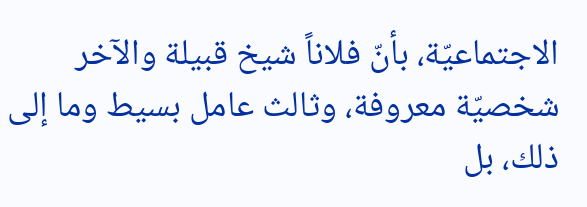الاجتماعيّة، بأنّ فلاناً شيخ قبيلة والآخر شخصيّة معروفة، وثالث عامل بسيط وما إلى ذلك، بل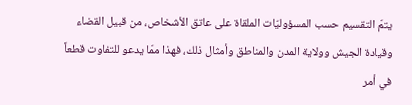يتمّ التقسيم حسب المسؤوليّات الملقاة على عاتق الأشخاص، من قبيل القضاء وقيادة الجيش وولاية المدن والمناطق وأمثال ذلك، فهذا ممّا يدعو للتفاوت قطعاً في أمر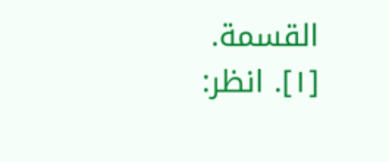القسمة.
[١]. انظر: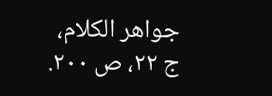جواهر الكلام، ج ٢٢، ص ٢٠٠.